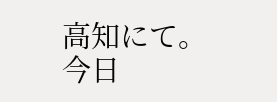高知にて。今日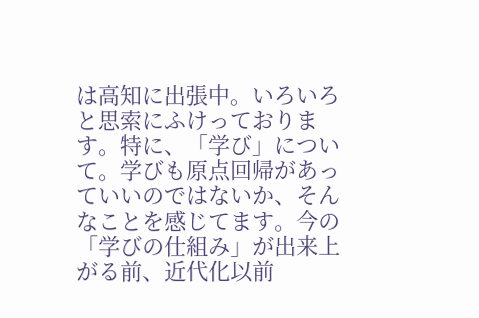は高知に出張中。いろいろと思索にふけっております。特に、「学び」について。学びも原点回帰があっていいのではないか、そんなことを感じてます。今の「学びの仕組み」が出来上がる前、近代化以前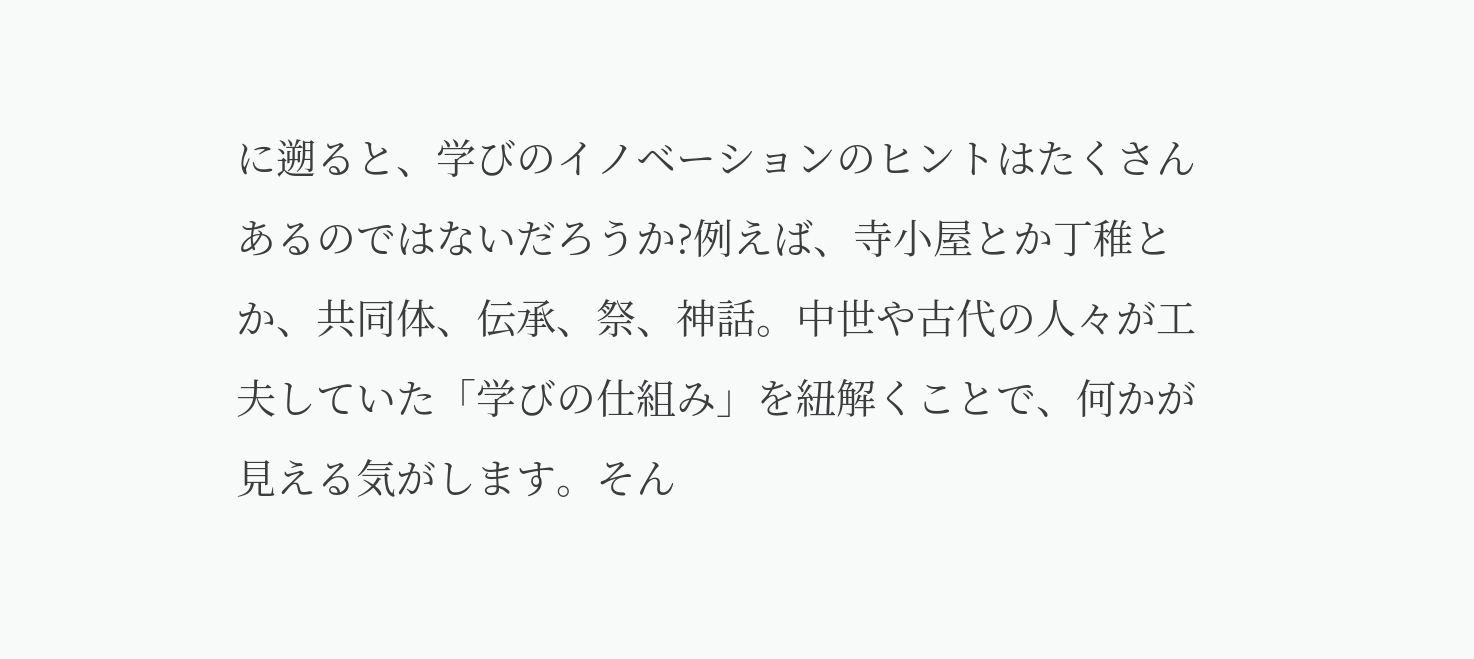に遡ると、学びのイノベーションのヒントはたくさんあるのではないだろうか?例えば、寺小屋とか丁稚とか、共同体、伝承、祭、神話。中世や古代の人々が工夫していた「学びの仕組み」を紐解くことで、何かが見える気がします。そん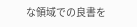な領域での良書を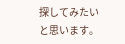探してみたいと思います。